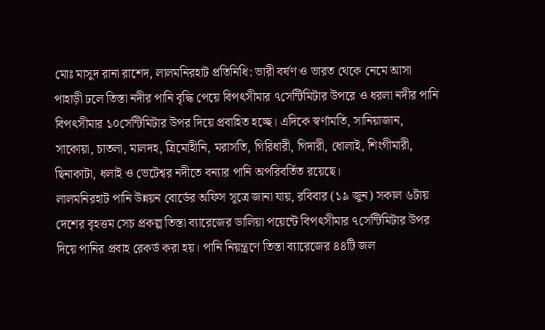মোঃ মাসুদ রানা রাশেদ, লালমনিরহাট প্রতিনিধি: ভারী বর্ষণ ও ভারত থেকে নেমে আসা পাহাড়ী ঢলে তিস্তা নদীর পানি বৃদ্ধি পেয়ে বিপৎসীমার ৭সেন্টিমিটার উপরে ও ধরলা নদীর পানি বিপৎসীমার ১০সেন্টিমিটার উপর দিয়ে প্রবাহিত হচ্ছে। এদিকে স্বর্ণামতি, সানিয়াজান, সাকোয়া, চাতলা, মালদহ, ত্রিমোহীনি, মরাসতি, গিরিধারী, গিদারী, ধোলাই, শিংগীমারী, ছিনাকাটা, ধলাই ও ভেটেশ্বর নদীতে বন্যার পানি অপরিবর্তিত রয়েছে।
লালমনিরহাট পানি উন্নয়ন বোর্ডের অফিস সূত্রে জানা যায়, রবিবার (১৯ জুন) সকাল ৬টায় দেশের বৃহত্তম সেচ প্রকল্প তিস্তা ব্যারেজের ডালিয়া পয়েন্টে বিপৎসীমার ৭সেন্টিমিটার উপর দিয়ে পানির প্রবাহ রেকর্ড করা হয়। পানি নিয়ন্ত্রণে তিস্তা ব্যারেজের ৪৪টি জল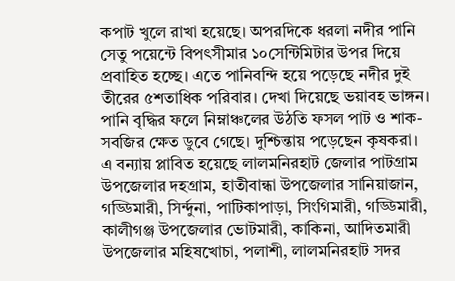কপাট খুলে রাখা হয়েছে। অপরদিকে ধরলা নদীর পানি সেতু পয়েন্টে বিপৎসীমার ১০সেন্টিমিটার উপর দিয়ে প্রবাহিত হচ্ছে। এতে পানিবন্দি হয়ে পড়েছে নদীর দুই তীরের ৫শতাধিক পরিবার। দেখা দিয়েছে ভয়াবহ ভাঙ্গন। পানি বৃদ্ধির ফলে নিম্নাঞ্চলের উঠতি ফসল পাট ও শাক-সবজির ক্ষেত ডুবে গেছে। দুশ্চিন্তায় পড়েছেন কৃষকরা।
এ বন্যায় প্লাবিত হয়েছে লালমনিরহাট জেলার পাটগ্রাম উপজেলার দহগ্রাম, হাতীবান্ধা উপজেলার সানিয়াজান, গড্ডিমারী, সির্ন্দুনা, পাটিকাপাড়া, সিংগিমারী, গড্ডিমারী, কালীগঞ্জ উপজেলার ভোটমারী, কাকিনা, আদিতমারী উপজেলার মহিষখোচা, পলাশী, লালমনিরহাট সদর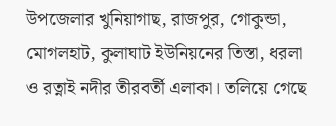উপজেলার খুনিয়াগাছ, রাজপুর, গোকুন্ডা, মোগলহাট, কুলাঘাট ইউনিয়নের তিস্তা, ধরলা ও রত্নাই নদীর তীরবর্তী এলাকা। তলিয়ে গেছে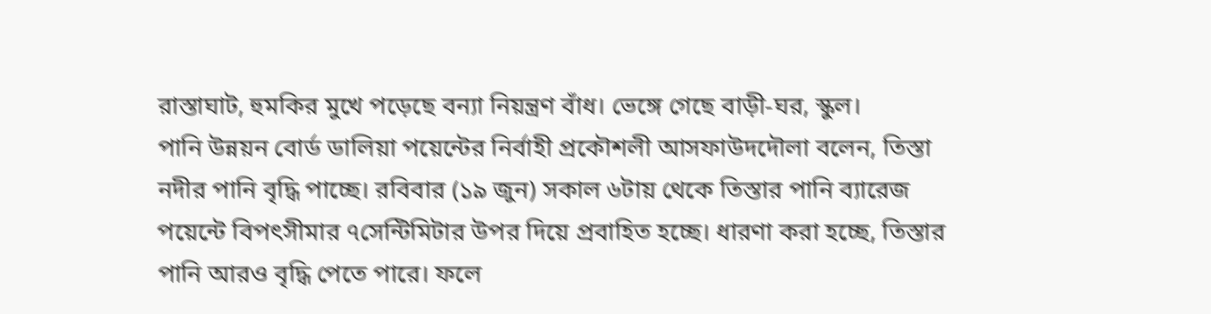রাস্তাঘাট, হুমকির মুখে পড়েছে বন্যা নিয়ন্ত্রণ বাঁধ। ভেঙ্গে গেছে বাড়ী-ঘর, স্কুল।
পানি উন্নয়ন বোর্ড ডালিয়া পয়েন্টের নির্বাহী প্রকৌশলী আসফাউদদৌলা বলেন, তিস্তা নদীর পানি বৃদ্ধি পাচ্ছে। রবিবার (১৯ জুন) সকাল ৬টায় থেকে তিস্তার পানি ব্যারেজ পয়েন্টে বিপৎসীমার ৭সেন্টিমিটার উপর দিয়ে প্রবাহিত হচ্ছে। ধারণা করা হচ্ছে, তিস্তার পানি আরও বৃদ্ধি পেতে পারে। ফলে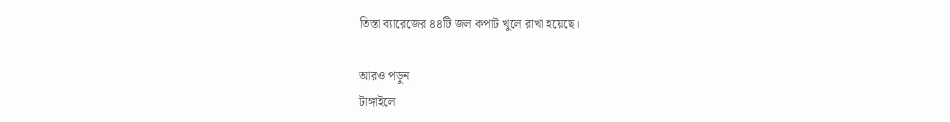তিস্তা ব্যারেজের ৪৪টি জল কপাট খুলে রাখা হয়েছে।

আরও পড়ুন
টাঙ্গাইলে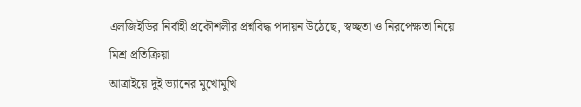এলজিইডির নির্বাহী প্রকৌশলীর প্রশ্নবিদ্ধ পদায়ন উঠেছে, স্বচ্ছতা ও নিরপেক্ষতা নিয়ে মিশ্র প্রতিক্রিয়া
আত্রাইয়ে দুই ভ্যানের মুখোমুখি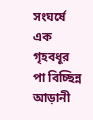সংঘর্ষে এক গৃহবধূর পা বিচ্ছিন্ন
আড়ানী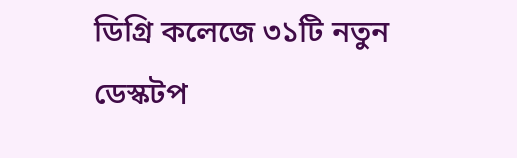ডিগ্রি কলেজে ৩১টি নতুন ডেস্কটপ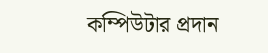কম্পিউটার প্রদান